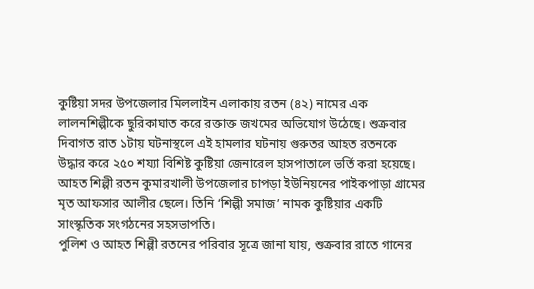কুষ্টিয়া সদর উপজেলার মিললাইন এলাকায় রতন (৪২) নামের এক লালনশিল্পীকে ছুরিকাঘাত করে রক্তাক্ত জখমের অভিযোগ উঠেছে। শুক্রবার দিবাগত রাত ১টায় ঘটনাস্থলে এই হামলার ঘটনায় গুরুতর আহত রতনকে উদ্ধার করে ২৫০ শয্যা বিশিষ্ট কুষ্টিয়া জেনারেল হাসপাতালে ভর্তি করা হয়েছে।
আহত শিল্পী রতন কুমারখালী উপজেলার চাপড়া ইউনিয়নের পাইকপাড়া গ্রামের মৃত আফসার আলীর ছেলে। তিনি ‘শিল্পী সমাজ’ নামক কুষ্টিয়ার একটি সাংস্কৃতিক সংগঠনের সহসভাপতি।
পুলিশ ও আহত শিল্পী রতনের পরিবার সূত্রে জানা যায়, শুক্রবার রাতে গানের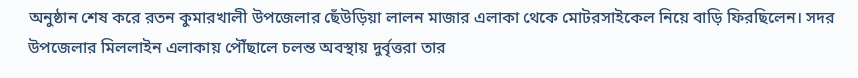অনুষ্ঠান শেষ করে রতন কুমারখালী উপজেলার ছেঁউড়িয়া লালন মাজার এলাকা থেকে মোটরসাইকেল নিয়ে বাড়ি ফিরছিলেন। সদর উপজেলার মিললাইন এলাকায় পৌঁছালে চলন্ত অবস্থায় দুর্বৃত্তরা তার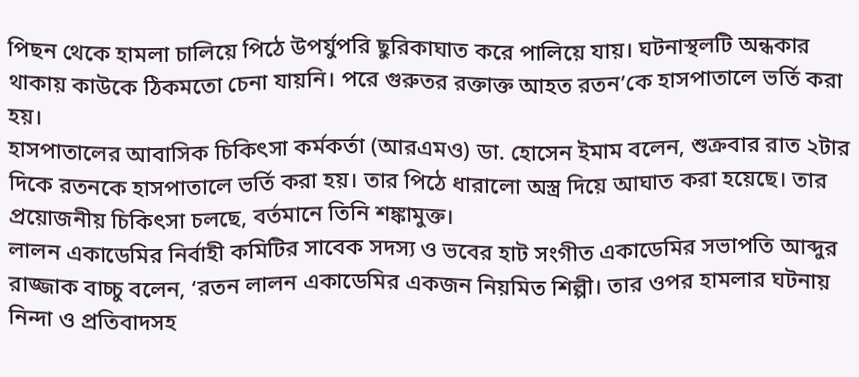পিছন থেকে হামলা চালিয়ে পিঠে উপর্যুপরি ছুরিকাঘাত করে পালিয়ে যায়। ঘটনাস্থলটি অন্ধকার থাকায় কাউকে ঠিকমতো চেনা যায়নি। পরে গুরুতর রক্তাক্ত আহত রতন’কে হাসপাতালে ভর্তি করা হয়।
হাসপাতালের আবাসিক চিকিৎসা কর্মকর্তা (আরএমও) ডা. হোসেন ইমাম বলেন, শুক্রবার রাত ২টার দিকে রতনকে হাসপাতালে ভর্তি করা হয়। তার পিঠে ধারালো অস্ত্র দিয়ে আঘাত করা হয়েছে। তার প্রয়োজনীয় চিকিৎসা চলছে, বর্তমানে তিনি শঙ্কামুক্ত।
লালন একাডেমির নির্বাহী কমিটির সাবেক সদস্য ও ভবের হাট সংগীত একাডেমির সভাপতি আব্দুর রাজ্জাক বাচ্চু বলেন, ‘রতন লালন একাডেমির একজন নিয়মিত শিল্পী। তার ওপর হামলার ঘটনায় নিন্দা ও প্রতিবাদসহ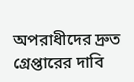অপরাধীদের দ্রুত গ্রেপ্তারের দাবি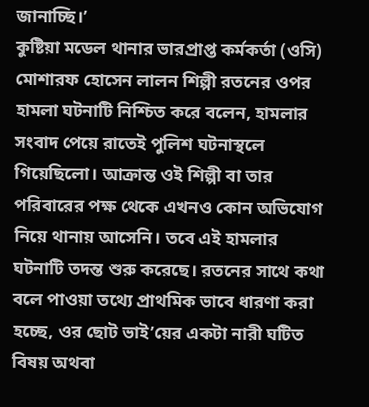জানাচ্ছি।’
কুষ্টিয়া মডেল থানার ভারপ্রাপ্ত কর্মকর্তা (ওসি) মোশারফ হোসেন লালন শিল্পী রতনের ওপর হামলা ঘটনাটি নিশ্চিত করে বলেন, হামলার সংবাদ পেয়ে রাতেই পুলিশ ঘটনাস্থলে গিয়েছিলো। আক্রান্ত ওই শিল্পী বা তার পরিবারের পক্ষ থেকে এখনও কোন অভিযোগ নিয়ে থানায় আসেনি। তবে এই হামলার ঘটনাটি তদন্ত শুরু করেছে। রতনের সাথে কথা বলে পাওয়া তথ্যে প্রাথমিক ভাবে ধারণা করা হচ্ছে, ওর ছোট ভাই’য়ের একটা নারী ঘটিত বিষয় অথবা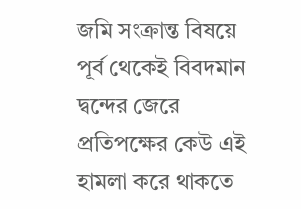জমি সংক্রান্ত বিষয়ে পূর্ব থেকেই বিবদমান দ্বন্দের জেরে প্রতিপক্ষের কেউ এই হামলা করে থাকতে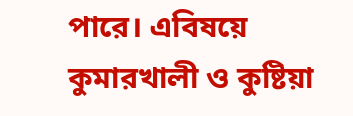পারে। এবিষয়ে কুমারখালী ও কুষ্টিয়া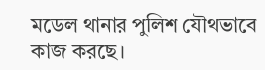মডেল থানার পুলিশ যৌথভাবে কাজ করছে।